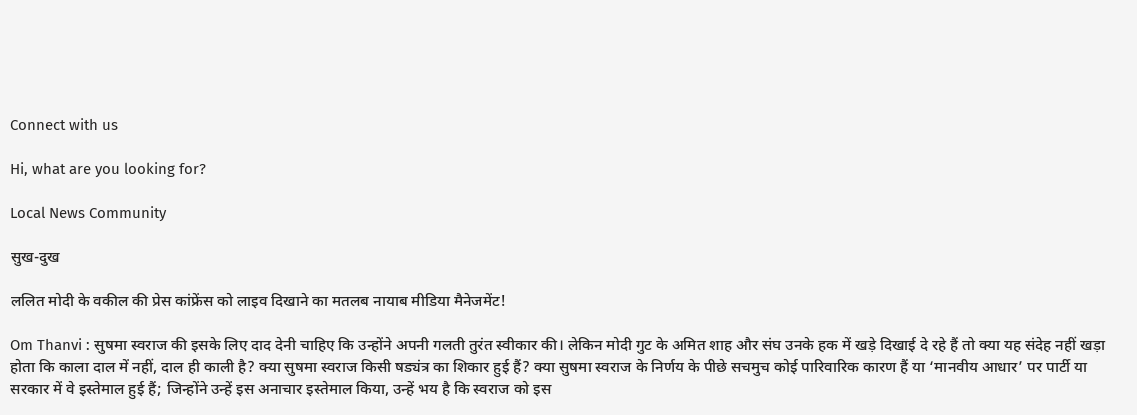Connect with us

Hi, what are you looking for?

Local News Community

सुख-दुख

ललित मोदी के वकील की प्रेस कांफ्रेंस को लाइव दिखाने का मतलब नायाब मीडिया मैनेजमेंट!

Om Thanvi : सुषमा स्वराज की इसके लिए दाद देनी चाहिए कि उन्होंने अपनी गलती तुरंत स्वीकार की। लेकिन मोदी गुट के अमित शाह और संघ उनके हक में खड़े दिखाई दे रहे हैं तो क्या यह संदेह नहीं खड़ा होता कि काला दाल में नहीं, दाल ही काली है? क्या सुषमा स्वराज किसी षड्यंत्र का शिकार हुई हैं? क्या सुषमा स्वराज के निर्णय के पीछे सचमुच कोई पारिवारिक कारण हैं या ‘मानवीय आधार’ पर पार्टी या सरकार में वे इस्तेमाल हुई हैं; जिन्होंने उन्हें इस अनाचार इस्तेमाल किया, उन्हें भय है कि स्वराज को इस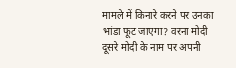मामले में किनारे करने पर उनका भांडा फूट जाएगा? वरना मोदी दूसरे मोदी के नाम पर अपनी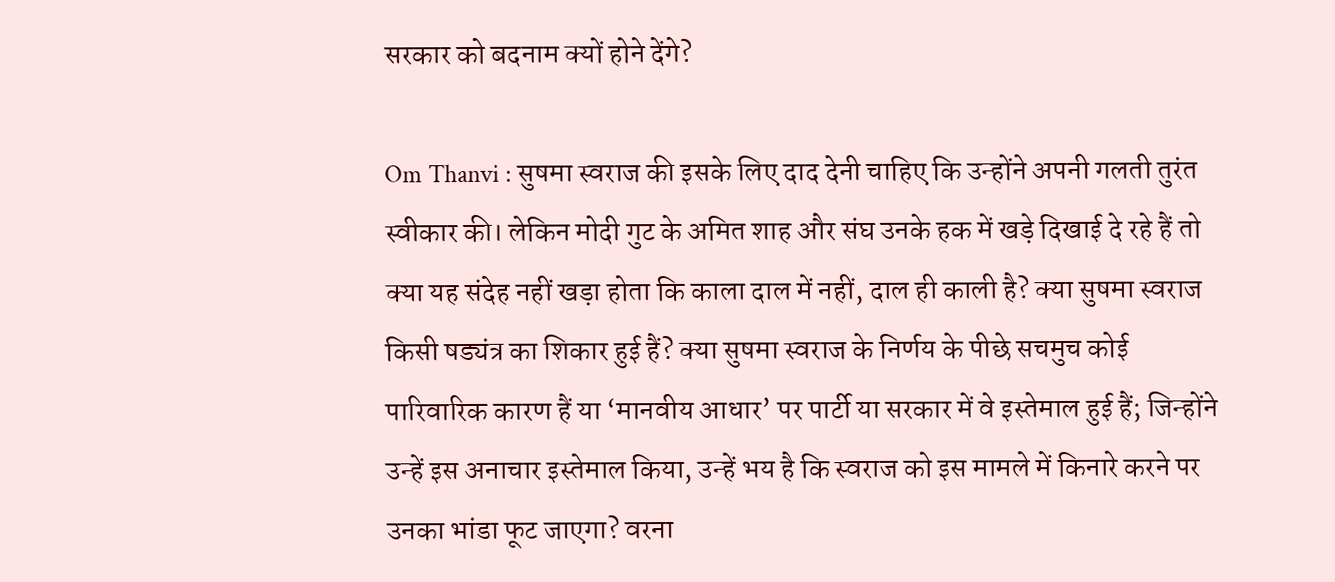सरकार को बदनाम क्यों होने देंगे?

Om Thanvi : सुषमा स्वराज की इसके लिए दाद देनी चाहिए कि उन्होंने अपनी गलती तुरंत स्वीकार की। लेकिन मोदी गुट के अमित शाह और संघ उनके हक में खड़े दिखाई दे रहे हैं तो क्या यह संदेह नहीं खड़ा होता कि काला दाल में नहीं, दाल ही काली है? क्या सुषमा स्वराज किसी षड्यंत्र का शिकार हुई हैं? क्या सुषमा स्वराज के निर्णय के पीछे सचमुच कोई पारिवारिक कारण हैं या ‘मानवीय आधार’ पर पार्टी या सरकार में वे इस्तेमाल हुई हैं; जिन्होंने उन्हें इस अनाचार इस्तेमाल किया, उन्हें भय है कि स्वराज को इस मामले में किनारे करने पर उनका भांडा फूट जाएगा? वरना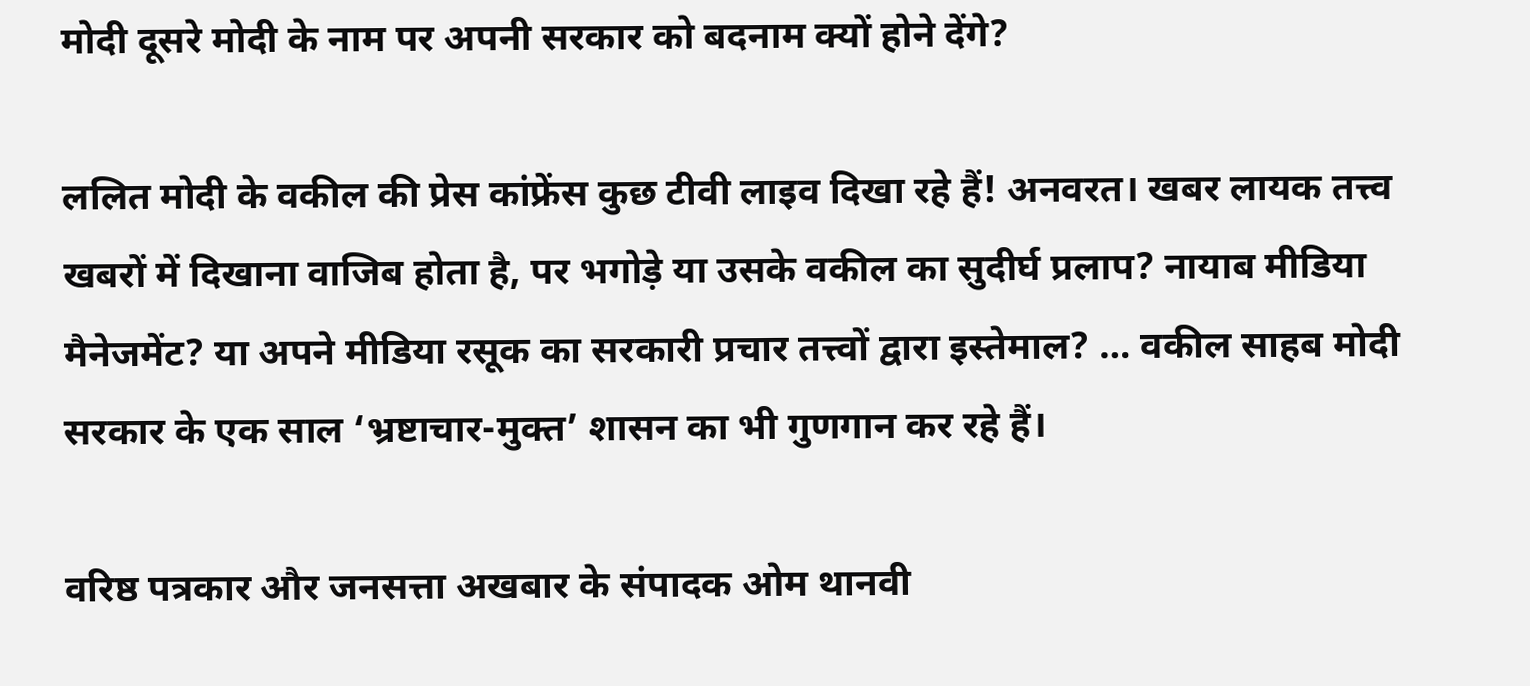मोदी दूसरे मोदी के नाम पर अपनी सरकार को बदनाम क्यों होने देंगे?

ललित मोदी के वकील की प्रेस कांफ्रेंस कुछ टीवी लाइव दिखा रहे हैं! अनवरत। खबर लायक तत्त्व खबरों में दिखाना वाजिब होता है, पर भगोड़े या उसके वकील का सुदीर्घ प्रलाप? नायाब मीडिया मैनेजमेंट? या अपने मीडिया रसूक का सरकारी प्रचार तत्त्वों द्वारा इस्तेमाल? … वकील साहब मोदी सरकार के एक साल ‘भ्रष्टाचार-मुक्त’ शासन का भी गुणगान कर रहे हैं।

वरिष्ठ पत्रकार और जनसत्ता अखबार के संपादक ओम थानवी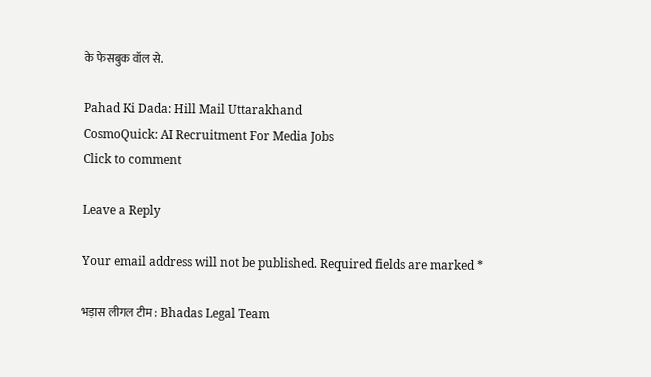के फेसबुक वॉल से.

Pahad Ki Dada: Hill Mail Uttarakhand
CosmoQuick: AI Recruitment For Media Jobs
Click to comment

Leave a Reply

Your email address will not be published. Required fields are marked *

भड़ास लीगल टीम : Bhadas Legal Team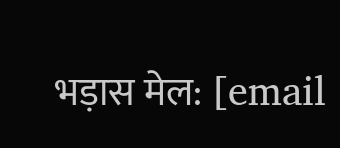भड़ास मेल: [email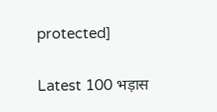protected]

Latest 100 भड़ास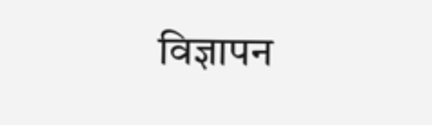विज्ञापन